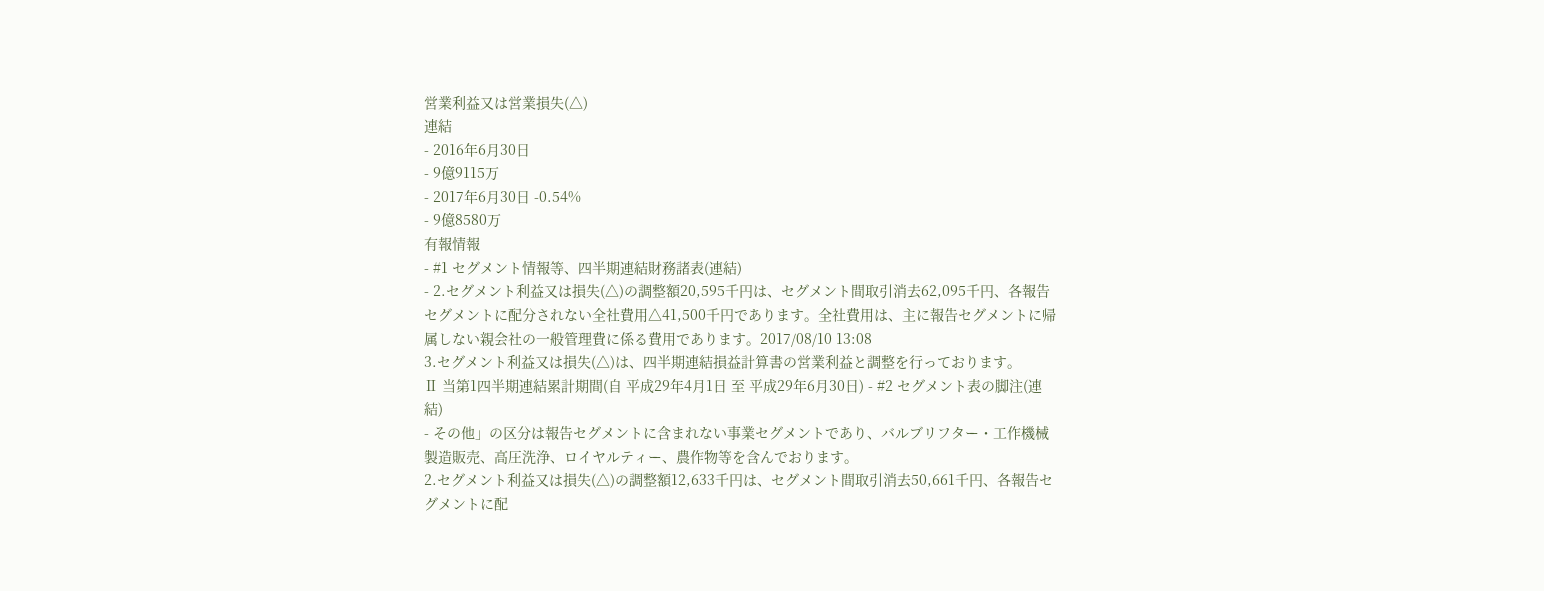営業利益又は営業損失(△)
連結
- 2016年6月30日
- 9億9115万
- 2017年6月30日 -0.54%
- 9億8580万
有報情報
- #1 セグメント情報等、四半期連結財務諸表(連結)
- 2.セグメント利益又は損失(△)の調整額20,595千円は、セグメント間取引消去62,095千円、各報告セグメントに配分されない全社費用△41,500千円であります。全社費用は、主に報告セグメントに帰属しない親会社の一般管理費に係る費用であります。2017/08/10 13:08
3.セグメント利益又は損失(△)は、四半期連結損益計算書の営業利益と調整を行っております。
Ⅱ 当第1四半期連結累計期間(自 平成29年4月1日 至 平成29年6月30日) - #2 セグメント表の脚注(連結)
- その他」の区分は報告セグメントに含まれない事業セグメントであり、バルブリフター・工作機械製造販売、高圧洗浄、ロイヤルティー、農作物等を含んでおります。
2.セグメント利益又は損失(△)の調整額12,633千円は、セグメント間取引消去50,661千円、各報告セグメントに配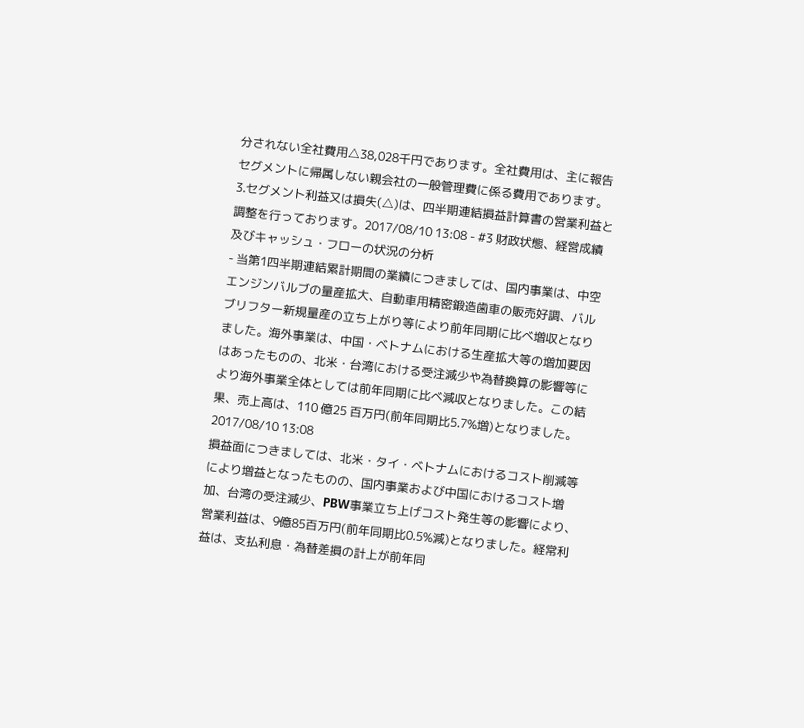分されない全社費用△38,028千円であります。全社費用は、主に報告セグメントに帰属しない親会社の一般管理費に係る費用であります。
3.セグメント利益又は損失(△)は、四半期連結損益計算書の営業利益と調整を行っております。2017/08/10 13:08 - #3 財政状態、経営成績及びキャッシュ・フローの状況の分析
- 当第1四半期連結累計期間の業績につきましては、国内事業は、中空エンジンバルブの量産拡大、自動車用精密鍛造歯車の販売好調、バルブリフター新規量産の立ち上がり等により前年同期に比べ増収となりました。海外事業は、中国・ベトナムにおける生産拡大等の増加要因はあったものの、北米・台湾における受注減少や為替換算の影響等により海外事業全体としては前年同期に比べ減収となりました。この結果、売上高は、110 億25 百万円(前年同期比5.7%増)となりました。2017/08/10 13:08
損益面につきましては、北米・タイ・ベトナムにおけるコスト削減等により増益となったものの、国内事業および中国におけるコスト増加、台湾の受注減少、PBW事業立ち上げコスト発生等の影響により、営業利益は、9億85百万円(前年同期比0.5%減)となりました。経常利益は、支払利息・為替差損の計上が前年同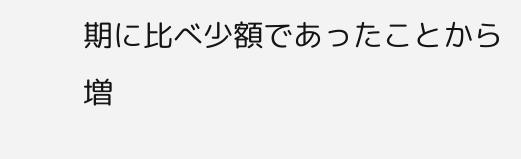期に比べ少額であったことから増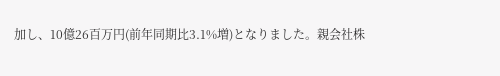加し、10億26百万円(前年同期比3.1%増)となりました。親会社株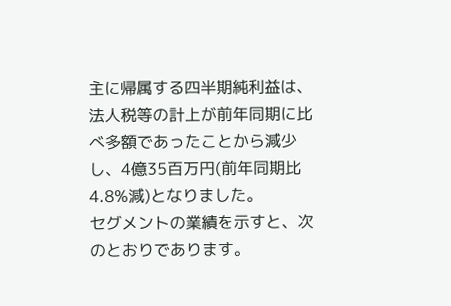主に帰属する四半期純利益は、法人税等の計上が前年同期に比べ多額であったことから減少し、4億35百万円(前年同期比4.8%減)となりました。
セグメントの業績を示すと、次のとおりであります。